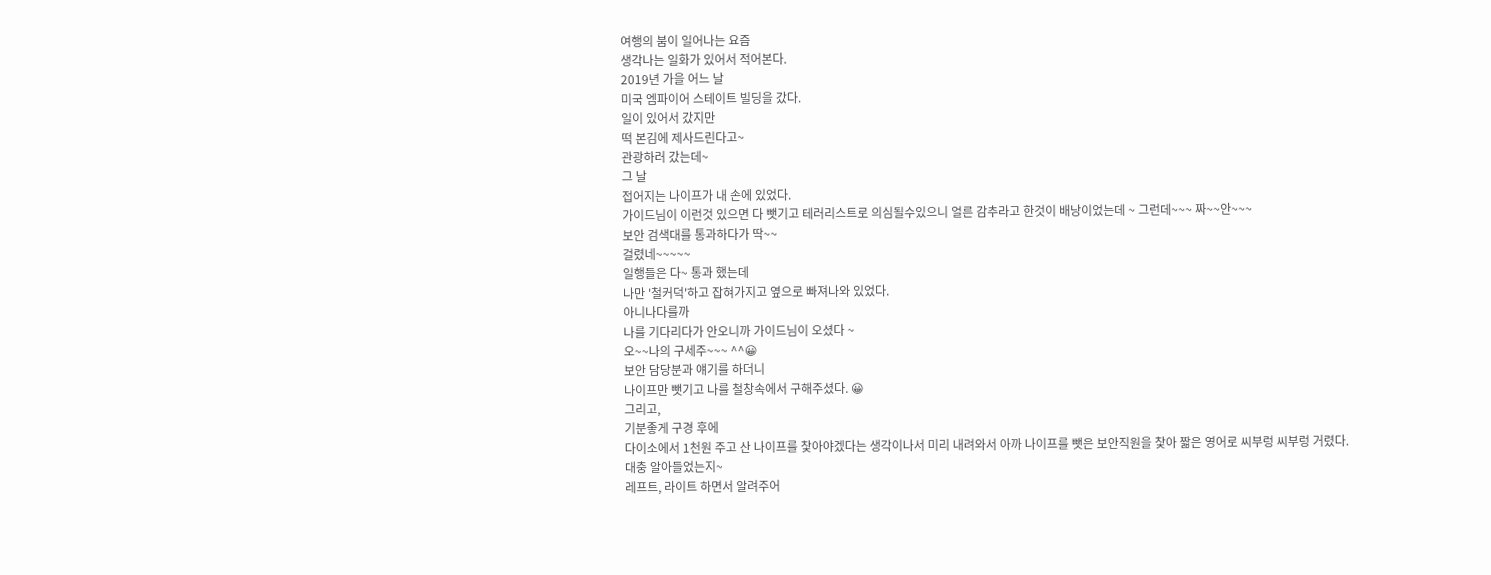여행의 붐이 일어나는 요즘
생각나는 일화가 있어서 적어본다.
2019년 가을 어느 날
미국 엠파이어 스테이트 빌딩을 갔다.
일이 있어서 갔지만
떡 본김에 제사드린다고~
관광하러 갔는데~
그 날
접어지는 나이프가 내 손에 있었다.
가이드님이 이런것 있으면 다 뺏기고 테러리스트로 의심될수있으니 얼른 감추라고 한것이 배낭이었는데 ~ 그런데~~~ 짜~~안~~~
보안 검색대를 통과하다가 딱~~
걸렸네~~~~~
일행들은 다~ 통과 했는데
나만 '철커덕'하고 잡혀가지고 옆으로 빠져나와 있었다.
아니나다를까
나를 기다리다가 안오니까 가이드님이 오셨다 ~
오~~나의 구세주~~~ ^^😀
보안 담당분과 얘기를 하더니
나이프만 뺏기고 나를 철창속에서 구해주셨다. 😀
그리고,
기분좋게 구경 후에
다이소에서 1천원 주고 산 나이프를 찿아야겠다는 생각이나서 미리 내려와서 아까 나이프를 뺏은 보안직원을 찿아 짧은 영어로 씨부렁 씨부렁 거렸다.
대충 알아들었는지~
레프트, 라이트 하면서 알려주어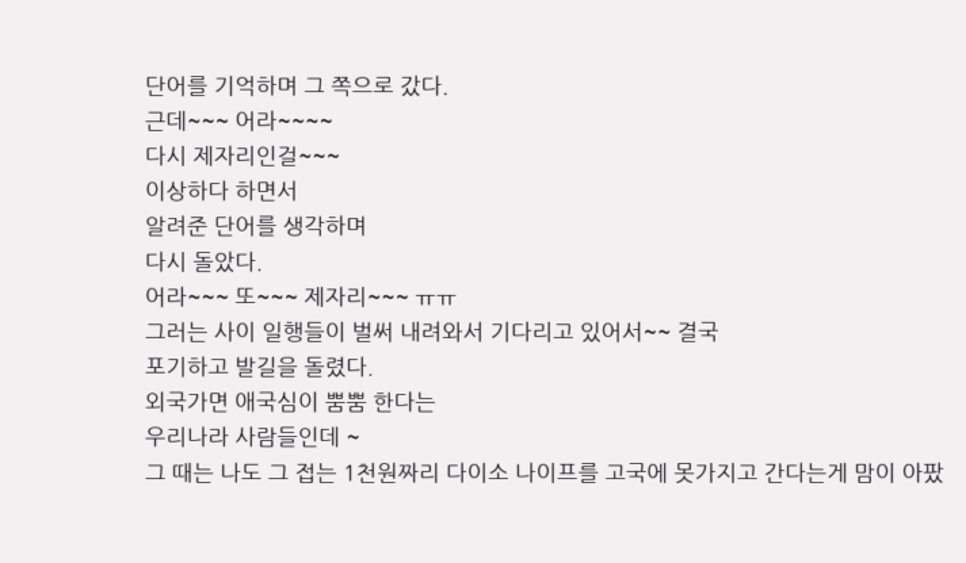단어를 기억하며 그 쪽으로 갔다.
근데~~~ 어라~~~~
다시 제자리인걸~~~
이상하다 하면서
알려준 단어를 생각하며
다시 돌았다.
어라~~~ 또~~~ 제자리~~~ ㅠㅠ
그러는 사이 일행들이 벌써 내려와서 기다리고 있어서~~ 결국
포기하고 발길을 돌렸다.
외국가면 애국심이 뿜뿜 한다는
우리나라 사람들인데 ~
그 때는 나도 그 접는 1천원짜리 다이소 나이프를 고국에 못가지고 간다는게 맘이 아팠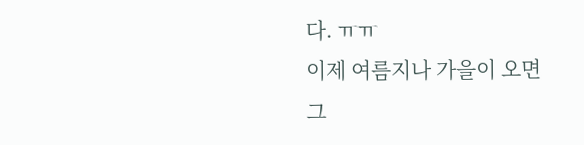다. ㅠㅠ
이제 여름지나 가을이 오면
그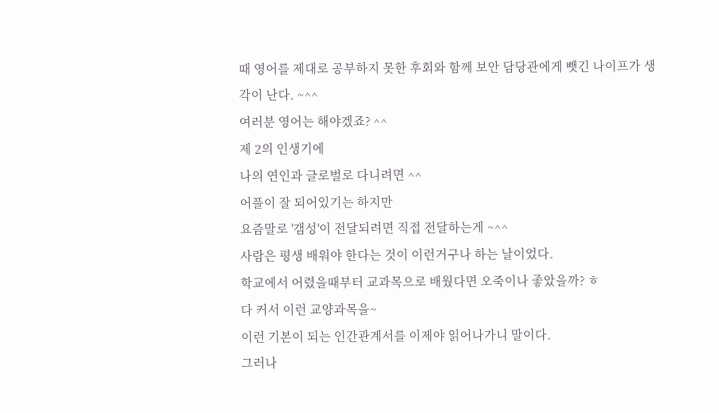때 영어를 제대로 공부하지 못한 후회와 함께 보안 담당관에게 뺏긴 나이프가 생각이 난다. ~^^
여러분 영어는 해야겠죠? ^^
제 2의 인생기에
나의 연인과 글로벌로 다니려면 ^^
어플이 잘 되어있기는 하지만
요즘말로 '갬성'이 전달되려면 직접 전달하는게 ~^^
사람은 평생 배워야 한다는 것이 이런거구나 하는 날이었다.
학교에서 어렸을때부터 교과목으로 배웠다면 오죽이나 좋았을까? ㅎ
다 커서 이런 교양과목을~
이런 기본이 되는 인간관계서를 이제야 읽어나가니 말이다.
그러나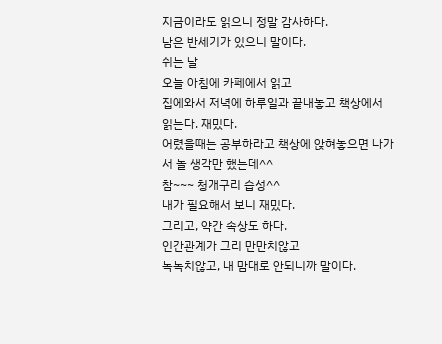지금이라도 읽으니 정말 감사하다.
남은 반세기가 있으니 말이다.
쉬는 날
오늘 아침에 카페에서 읽고
집에와서 저녁에 하루일과 끝내놓고 책상에서 읽는다. 재밌다.
어렸을때는 공부하라고 책상에 앉혀놓으면 나가서 놀 생각만 했는데^^
참~~~ 청개구리 습성^^
내가 필요해서 보니 재밌다.
그리고, 약간 속상도 하다.
인간관계가 그리 만만치않고
녹녹치않고, 내 맘대로 안되니까 말이다.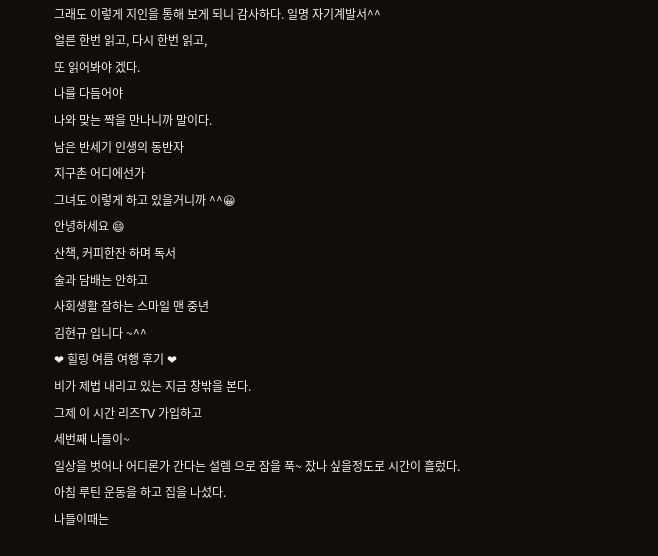그래도 이렇게 지인을 통해 보게 되니 감사하다. 일명 자기계발서^^
얼른 한번 읽고, 다시 한번 읽고,
또 읽어봐야 겠다.
나를 다듬어야
나와 맞는 짝을 만나니까 말이다.
남은 반세기 인생의 동반자
지구촌 어디에선가
그녀도 이렇게 하고 있을거니까 ^^😀
안녕하세요 😄
산책, 커피한잔 하며 독서
술과 담배는 안하고
사회생활 잘하는 스마일 맨 중년
김현규 입니다 ~^^
❤ 힐링 여름 여행 후기 ❤
비가 제법 내리고 있는 지금 창밖을 본다.
그제 이 시간 리즈TV 가입하고
세번째 나들이~
일상을 벗어나 어디론가 간다는 설렘 으로 잠을 푹~ 잤나 싶을정도로 시간이 흘렀다.
아침 루틴 운동을 하고 집을 나섰다.
나들이때는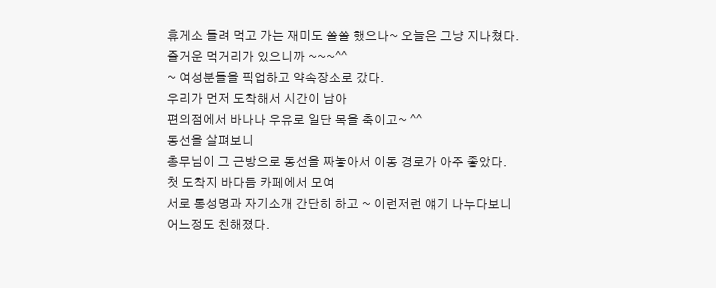휴게소 들려 먹고 가는 재미도 쏠쏠 했으나~ 오늘은 그냥 지나쳤다.
즐거운 먹거리가 있으니까 ~~~^^
~ 여성분들을 픽업하고 약속장소로 갔다.
우리가 먼저 도착해서 시간이 남아
편의점에서 바나나 우유로 일단 목을 축이고~ ^^
동선을 살펴보니
총무님이 그 근방으로 동선을 짜놓아서 이동 경로가 아주 좋았다.
첫 도착지 바다듬 카페에서 모여
서로 통성명과 자기소개 간단히 하고 ~ 이런저런 얘기 나누다보니
어느정도 친해졌다.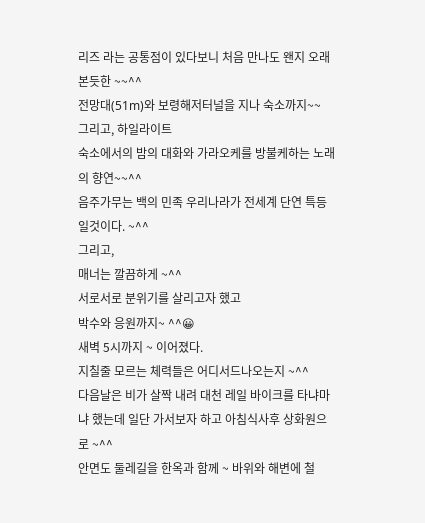리즈 라는 공통점이 있다보니 처음 만나도 왠지 오래 본듯한 ~~^^
전망대(51m)와 보령해저터널을 지나 숙소까지~~
그리고, 하일라이트
숙소에서의 밤의 대화와 가라오케를 방불케하는 노래의 향연~~^^
음주가무는 백의 민족 우리나라가 전세계 단연 특등일것이다. ~^^
그리고,
매너는 깔끔하게 ~^^
서로서로 분위기를 살리고자 했고
박수와 응원까지~ ^^😀
새벽 5시까지 ~ 이어졌다.
지칠줄 모르는 체력들은 어디서드나오는지 ~^^
다음날은 비가 살짝 내려 대천 레일 바이크를 타냐마냐 했는데 일단 가서보자 하고 아침식사후 상화원으로 ~^^
안면도 둘레길을 한옥과 함께 ~ 바위와 해변에 철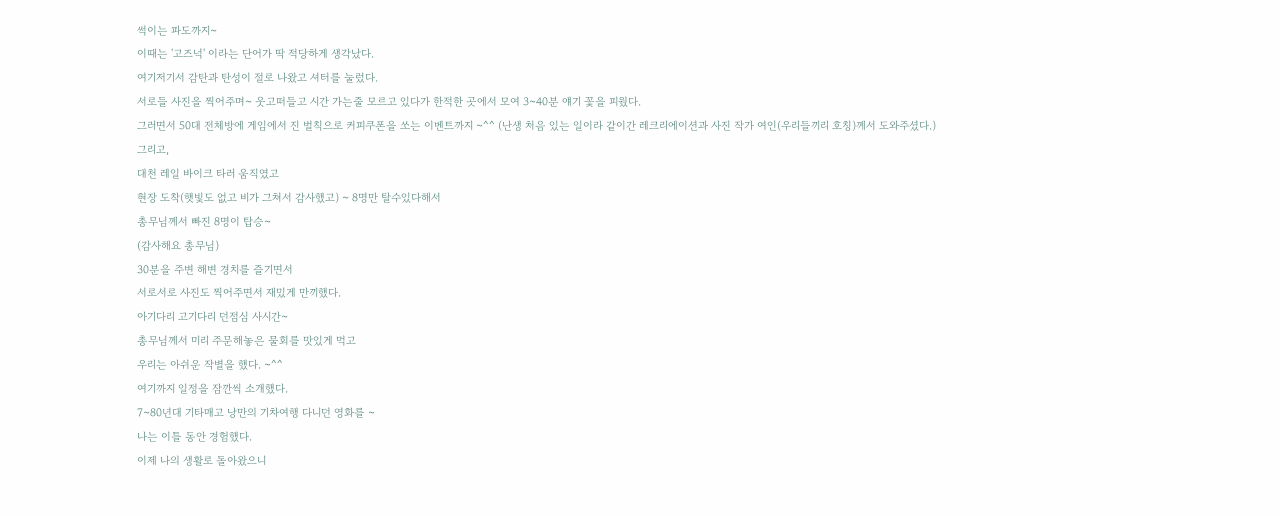썩이는 파도까지~
이때는 '고즈넉' 이라는 단어가 딱 적당하게 생각났다.
여기저기서 감탄과 탄성이 절로 나왔고 셔터를 눌렀다.
서로들 사진을 찍어주며~ 웃고떠들고 시간 가는줄 모르고 있다가 한적한 곳에서 모여 3~40분 얘기 꽃을 피웠다.
그러면서 50대 전체방에 게임에서 진 벌칙으로 커피쿠폰을 쏘는 이벤트까지 ~^^ (난생 처음 있는 일이라 같이간 레크리에이션과 사진 작가 여인(우리들끼리 호칭)께서 도와주셨다.)
그리고,
대천 레일 바이크 타러 움직였고
현장 도착(햇빛도 없고 비가 그쳐서 감사했고) ~ 8명만 탈수있다해서
총무님께서 빠진 8명이 탑승~
(감사해요 총무님)
30분을 주변 해변 경치를 즐기면서
서로서로 사진도 찍어주면서 재밌게 만끼했다.
아기다리 고기다리 던점심 사시간~
총무님께서 미리 주문해놓은 물회를 맛있게 먹고
우리는 아쉬운 작별을 했다. ~^^
여기까지 일정을 잠깐씩 소개했다.
7~80년대 기타매고 낭만의 기차여행 다니던 영화를 ~
나는 이틀 동안 경험했다.
이제 나의 생활로 돌아왔으니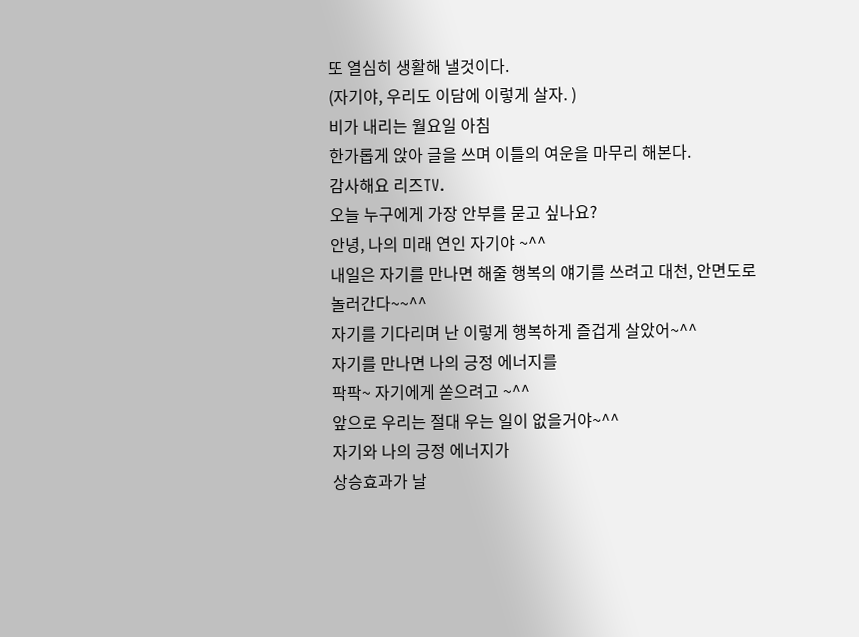또 열심히 생활해 낼것이다.
(자기야, 우리도 이담에 이렇게 살자. )
비가 내리는 월요일 아침
한가롭게 앉아 글을 쓰며 이틀의 여운을 마무리 해본다.
감사해요 리즈TV.
오늘 누구에게 가장 안부를 묻고 싶나요?
안녕, 나의 미래 연인 자기야 ~^^
내일은 자기를 만나면 해줄 행복의 얘기를 쓰려고 대천, 안면도로 놀러간다~~^^
자기를 기다리며 난 이렇게 행복하게 즐겁게 살았어~^^
자기를 만나면 나의 긍정 에너지를
팍팍~ 자기에게 쏟으려고 ~^^
앞으로 우리는 절대 우는 일이 없을거야~^^
자기와 나의 긍정 에너지가
상승효과가 날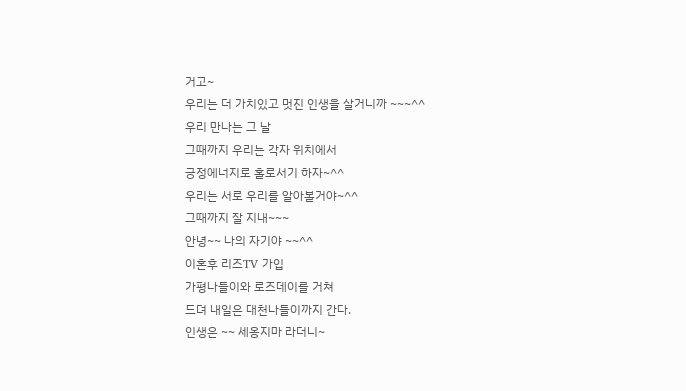거고~
우리는 더 가치있고 멋진 인생을 살거니까 ~~~^^
우리 만나는 그 날
그때까지 우리는 각자 위치에서
긍정에너지로 홀로서기 하자~^^
우리는 서로 우리를 알아볼거야~^^
그때까지 잘 지내~~~
안녕~~ 나의 자기야 ~~^^
이혼후 리즈TV 가입
가평나들이와 로즈데이를 거쳐
드뎌 내일은 대천나들이까지 간다.
인생은 ~~ 세옹지마 라더니~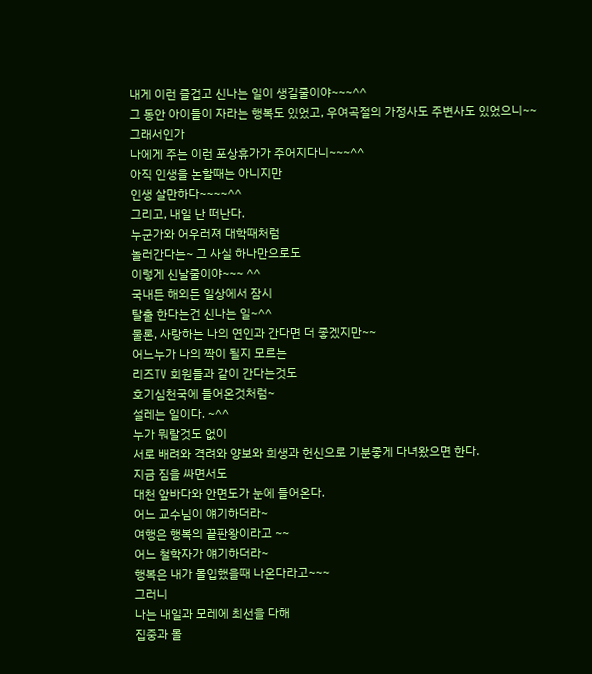내게 이런 즐겁고 신나는 일이 생길줄이야~~~^^
그 동안 아이들이 자라는 행복도 있었고, 우여곡절의 가정사도 주변사도 있었으니~~
그래서인가
나에게 주는 이런 포상휴가가 주어지다니~~~^^
아직 인생을 논할때는 아니지만
인생 살만하다~~~~^^
그리고, 내일 난 떠난다.
누군가와 어우러져 대학때처럼
놀러간다는~ 그 사실 하나만으로도
이렇게 신날줄이야~~~ ^^
국내든 해외든 일상에서 잠시
탈출 한다는건 신나는 일~^^
물론, 사랑하는 나의 연인과 간다면 더 좋겠지만~~
어느누가 나의 짝이 될지 모르는
리즈TV 회원들과 같이 간다는것도
호기심천국에 들어온것처럼~
설레는 일이다. ~^^
누가 뭐랄것도 없이
서로 배려와 격려와 양보와 희생과 헌신으로 기분좋게 다녀왔으면 한다.
지금 짐을 싸면서도
대천 앞바다와 안면도가 눈에 들어온다.
어느 교수님이 얘기하더라~
여행은 행복의 끝판왕이라고 ~~
어느 철학자가 얘기하더라~
행복은 내가 몰입했을때 나온다라고~~~
그러니
나는 내일과 모레에 최선을 다해
집중과 몰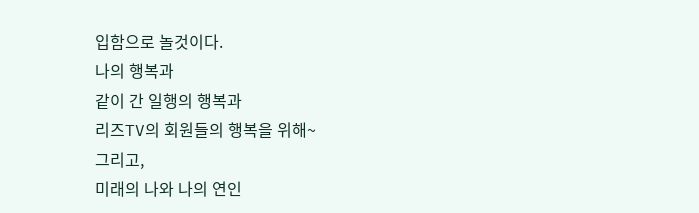입함으로 놀것이다.
나의 행복과
같이 간 일행의 행복과
리즈TV의 회원들의 행복을 위해~
그리고,
미래의 나와 나의 연인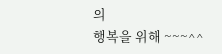의
행복을 위해 ~~~^^